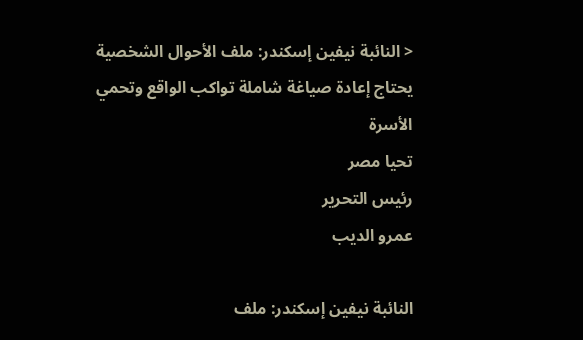< النائبة نيفين إسكندر: ملف الأحوال الشخصية يحتاج إعادة صياغة شاملة تواكب الواقع وتحمي الأسرة
تحيا مصر
رئيس التحرير
عمرو الديب

النائبة نيفين إسكندر: ملف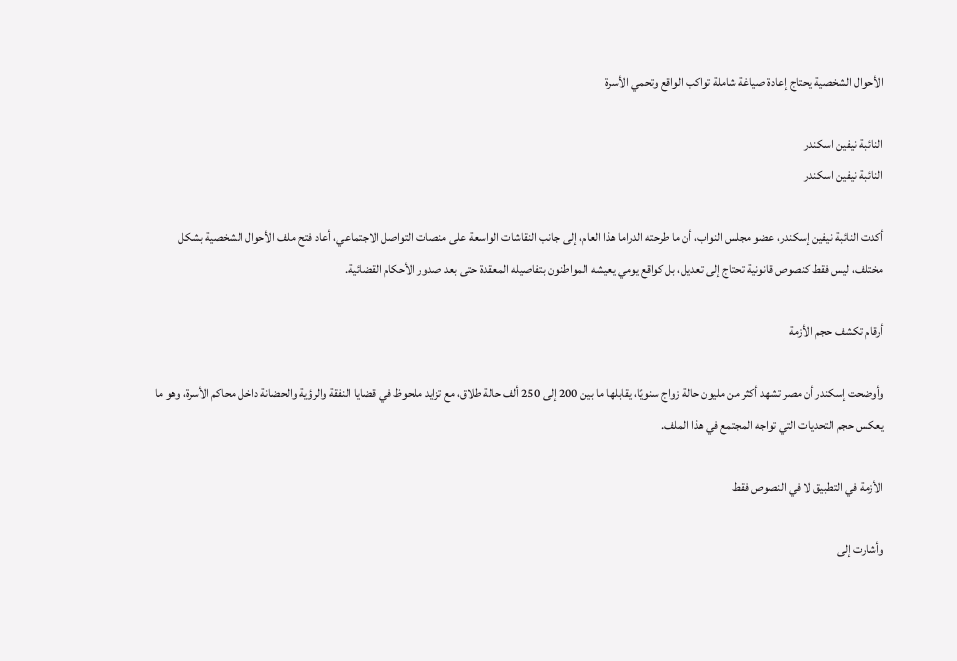الأحوال الشخصية يحتاج إعادة صياغة شاملة تواكب الواقع وتحمي الأسرة

النائبة نيفين اسكندر
النائبة نيفين اسكندر

أكدت النائبة نيفين إسكندر، عضو مجلس النواب، أن ما طرحته الدراما هذا العام، إلى جانب النقاشات الواسعة على منصات التواصل الاجتماعي، أعاد فتح ملف الأحوال الشخصية بشكل مختلف، ليس فقط كنصوص قانونية تحتاج إلى تعديل، بل كواقع يومي يعيشه المواطنون بتفاصيله المعقدة حتى بعد صدور الأحكام القضائية.

أرقام تكشف حجم الأزمة

وأوضحت إسكندر أن مصر تشهد أكثر من مليون حالة زواج سنويًا، يقابلها ما بين 200 إلى 250 ألف حالة طلاق، مع تزايد ملحوظ في قضايا النفقة والرؤية والحضانة داخل محاكم الأسرة، وهو ما يعكس حجم التحديات التي تواجه المجتمع في هذا الملف.

الأزمة في التطبيق لا في النصوص فقط

وأشارت إلى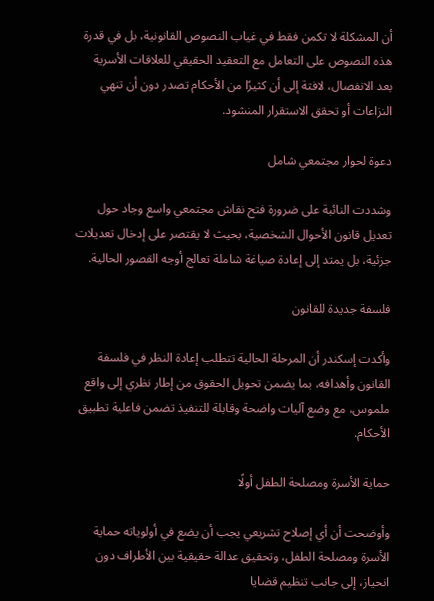أن المشكلة لا تكمن فقط في غياب النصوص القانونية، بل في قدرة هذه النصوص على التعامل مع التعقيد الحقيقي للعلاقات الأسرية بعد الانفصال، لافتة إلى أن كثيرًا من الأحكام تصدر دون أن تنهي النزاعات أو تحقق الاستقرار المنشود.

دعوة لحوار مجتمعي شامل

وشددت النائبة على ضرورة فتح نقاش مجتمعي واسع وجاد حول تعديل قانون الأحوال الشخصية، بحيث لا يقتصر على إدخال تعديلات جزئية، بل يمتد إلى إعادة صياغة شاملة تعالج أوجه القصور الحالية.

فلسفة جديدة للقانون

وأكدت إسكندر أن المرحلة الحالية تتطلب إعادة النظر في فلسفة القانون وأهدافه، بما يضمن تحويل الحقوق من إطار نظري إلى واقع ملموس، مع وضع آليات واضحة وقابلة للتنفيذ تضمن فاعلية تطبيق الأحكام.

حماية الأسرة ومصلحة الطفل أولًا

وأوضحت أن أي إصلاح تشريعي يجب أن يضع في أولوياته حماية الأسرة ومصلحة الطفل، وتحقيق عدالة حقيقية بين الأطراف دون انحياز، إلى جانب تنظيم قضايا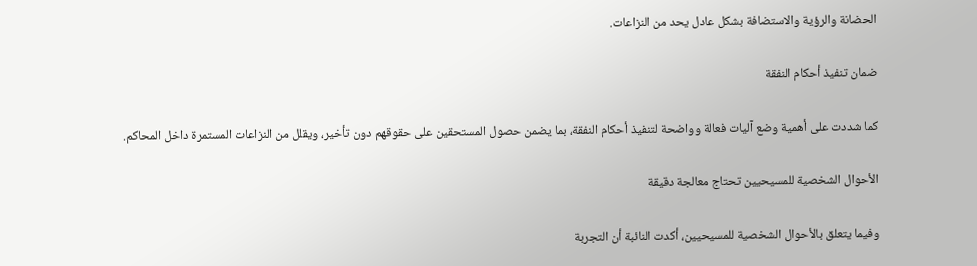الحضانة والرؤية والاستضافة بشكل عادل يحد من النزاعات.

ضمان تنفيذ أحكام النفقة

كما شددت على أهمية وضع آليات فعالة وواضحة لتنفيذ أحكام النفقة، بما يضمن حصول المستحقين على حقوقهم دون تأخير، ويقلل من النزاعات المستمرة داخل المحاكم.

الأحوال الشخصية للمسيحيين تحتاج معالجة دقيقة

وفيما يتعلق بالأحوال الشخصية للمسيحيين، أكدت النائبة أن التجربة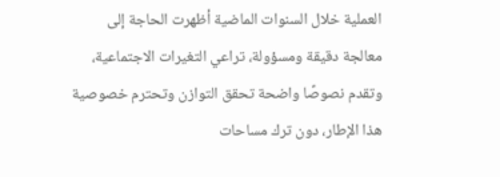العملية خلال السنوات الماضية أظهرت الحاجة إلى معالجة دقيقة ومسؤولة، تراعي التغيرات الاجتماعية، وتقدم نصوصًا واضحة تحقق التوازن وتحترم خصوصية هذا الإطار، دون ترك مساحات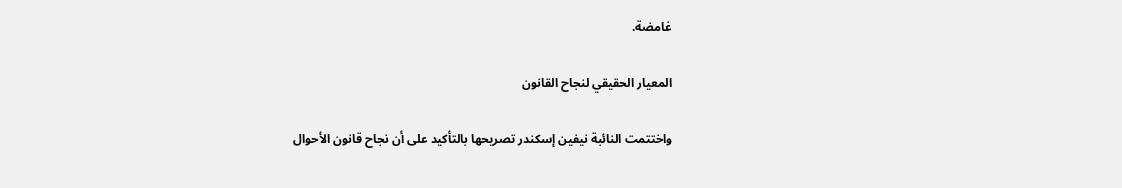غامضة.

المعيار الحقيقي لنجاح القانون

واختتمت النائبة نيفين إسكندر تصريحها بالتأكيد على أن نجاح قانون الأحوال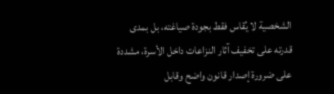الشخصية لا يُقاس فقط بجودة صياغته، بل بمدى قدرته على تخفيف آثار النزاعات داخل الأسرة، مشددة على ضرورة إصدار قانون واضح وقابل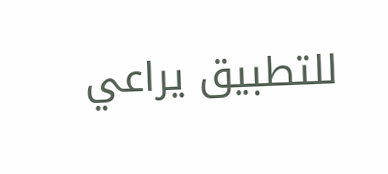للتطبيق يراعي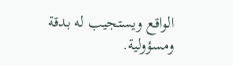الواقع ويستجيب له بدقة ومسؤولية.